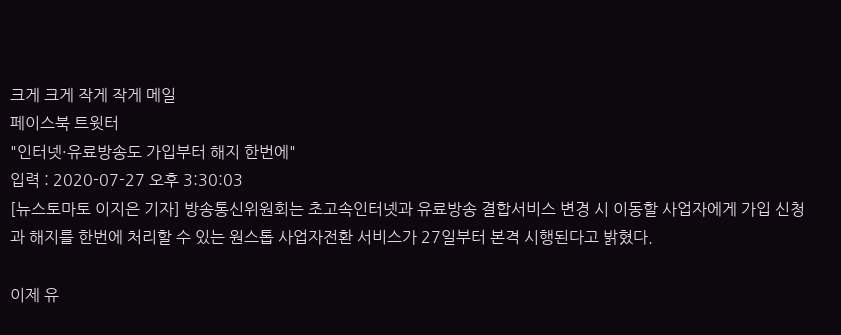크게 크게 작게 작게 메일
페이스북 트윗터
"인터넷·유료방송도 가입부터 해지 한번에"
입력 : 2020-07-27 오후 3:30:03
[뉴스토마토 이지은 기자] 방송통신위원회는 초고속인터넷과 유료방송 결합서비스 변경 시 이동할 사업자에게 가입 신청과 해지를 한번에 처리할 수 있는 원스톱 사업자전환 서비스가 27일부터 본격 시행된다고 밝혔다.

이제 유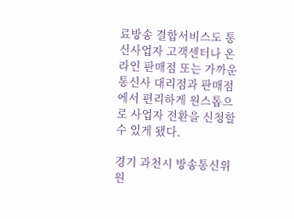료방송 결합서비스도 통신사업자 고객센터나 온라인 판매점 또는 가까운 통신사 대리점과 판매점에서 편리하게 원스톱으로 사업자 전환을 신청할 수 있게 됐다.

경기 과천시 방송통신위원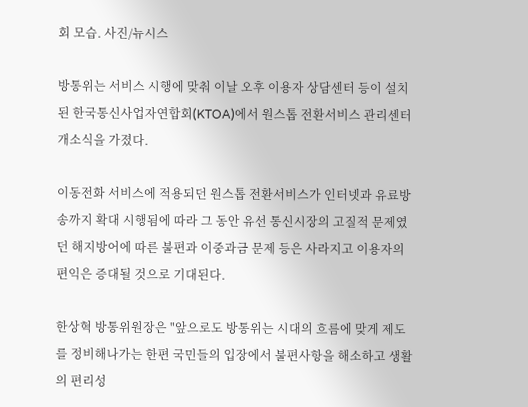회 모습. 사진/뉴시스

방통위는 서비스 시행에 맞춰 이날 오후 이용자 상담센터 등이 설치된 한국통신사업자연합회(KTOA)에서 원스톱 전환서비스 관리센터 개소식을 가졌다.

이동전화 서비스에 적용되던 원스톱 전환서비스가 인터넷과 유료방송까지 확대 시행됨에 따라 그 동안 유선 통신시장의 고질적 문제였던 해지방어에 따른 불편과 이중과금 문제 등은 사라지고 이용자의 편익은 증대될 것으로 기대된다.

한상혁 방통위원장은 "앞으로도 방통위는 시대의 흐름에 맞게 제도를 정비해나가는 한편 국민들의 입장에서 불편사항을 해소하고 생활의 편리성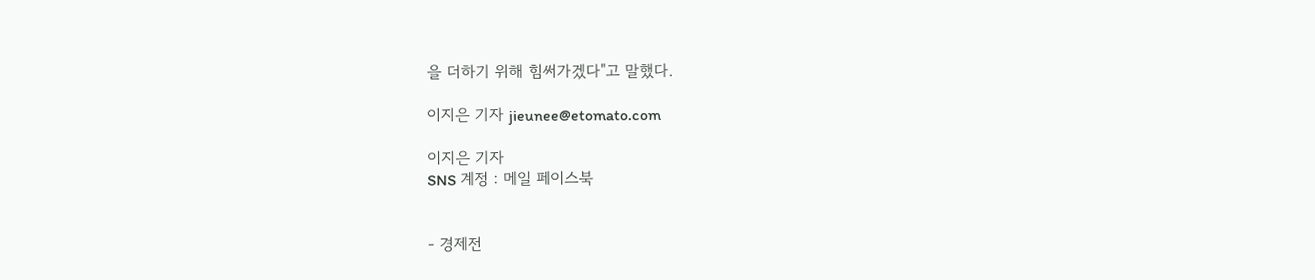을 더하기 위해 힘써가겠다"고 말했다.

이지은 기자 jieunee@etomato.com

이지은 기자
SNS 계정 : 메일 페이스북


- 경제전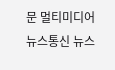문 멀티미디어 뉴스통신 뉴스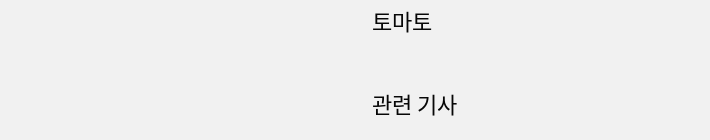토마토

관련 기사